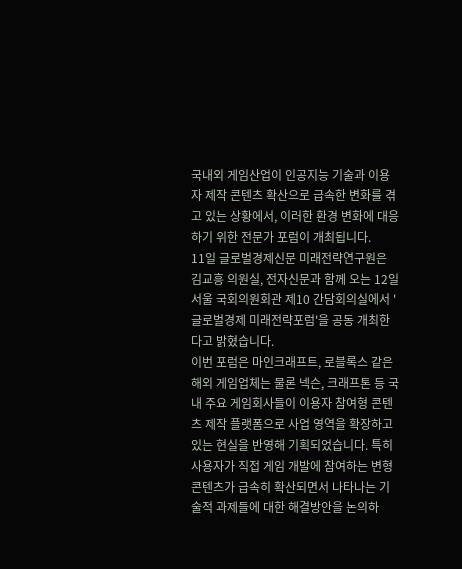국내외 게임산업이 인공지능 기술과 이용자 제작 콘텐츠 확산으로 급속한 변화를 겪고 있는 상황에서, 이러한 환경 변화에 대응하기 위한 전문가 포럼이 개최됩니다.
11일 글로벌경제신문 미래전략연구원은 김교흥 의원실, 전자신문과 함께 오는 12일 서울 국회의원회관 제10 간담회의실에서 '글로벌경제 미래전략포럼'을 공동 개최한다고 밝혔습니다.
이번 포럼은 마인크래프트, 로블록스 같은 해외 게임업체는 물론 넥슨, 크래프톤 등 국내 주요 게임회사들이 이용자 참여형 콘텐츠 제작 플랫폼으로 사업 영역을 확장하고 있는 현실을 반영해 기획되었습니다. 특히 사용자가 직접 게임 개발에 참여하는 변형 콘텐츠가 급속히 확산되면서 나타나는 기술적 과제들에 대한 해결방안을 논의하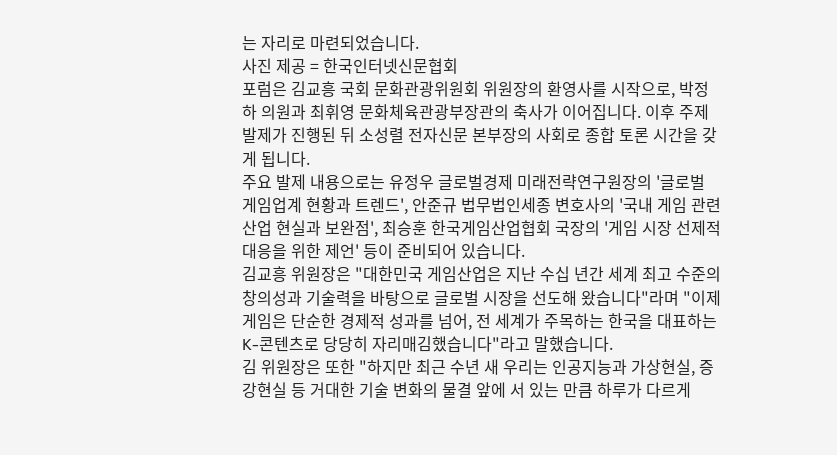는 자리로 마련되었습니다.
사진 제공 = 한국인터넷신문협회
포럼은 김교흥 국회 문화관광위원회 위원장의 환영사를 시작으로, 박정하 의원과 최휘영 문화체육관광부장관의 축사가 이어집니다. 이후 주제 발제가 진행된 뒤 소성렬 전자신문 본부장의 사회로 종합 토론 시간을 갖게 됩니다.
주요 발제 내용으로는 유정우 글로벌경제 미래전략연구원장의 '글로벌 게임업계 현황과 트렌드', 안준규 법무법인세종 변호사의 '국내 게임 관련 산업 현실과 보완점', 최승훈 한국게임산업협회 국장의 '게임 시장 선제적 대응을 위한 제언' 등이 준비되어 있습니다.
김교흥 위원장은 "대한민국 게임산업은 지난 수십 년간 세계 최고 수준의 창의성과 기술력을 바탕으로 글로벌 시장을 선도해 왔습니다"라며 "이제 게임은 단순한 경제적 성과를 넘어, 전 세계가 주목하는 한국을 대표하는 K-콘텐츠로 당당히 자리매김했습니다"라고 말했습니다.
김 위원장은 또한 "하지만 최근 수년 새 우리는 인공지능과 가상현실, 증강현실 등 거대한 기술 변화의 물결 앞에 서 있는 만큼 하루가 다르게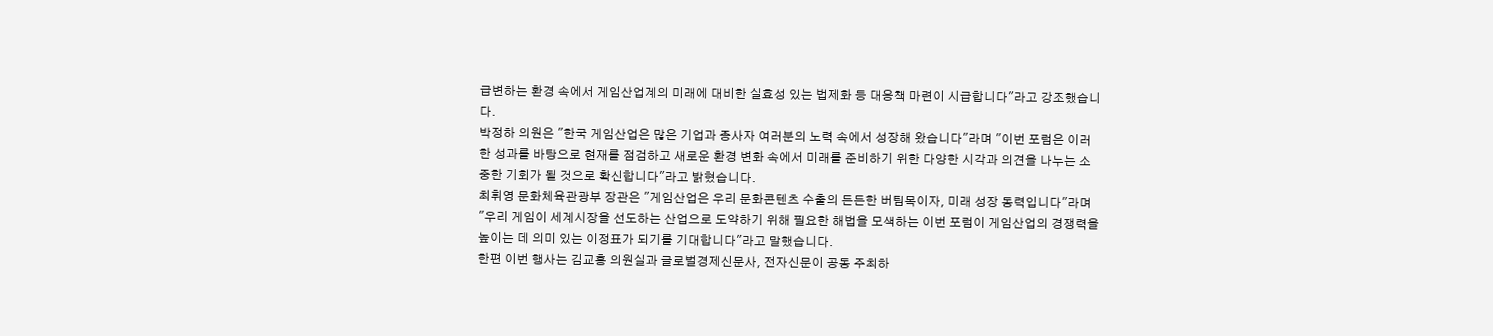급변하는 환경 속에서 게임산업계의 미래에 대비한 실효성 있는 법제화 등 대응책 마련이 시급합니다"라고 강조했습니다.
박정하 의원은 "한국 게임산업은 많은 기업과 종사자 여러분의 노력 속에서 성장해 왔습니다"라며 "이번 포럼은 이러한 성과를 바탕으로 현재를 점검하고 새로운 환경 변화 속에서 미래를 준비하기 위한 다양한 시각과 의견을 나누는 소중한 기회가 될 것으로 확신합니다"라고 밝혔습니다.
최휘영 문화체육관광부 장관은 "게임산업은 우리 문화콘텐츠 수출의 든든한 버팀목이자, 미래 성장 동력입니다"라며 "우리 게임이 세계시장을 선도하는 산업으로 도약하기 위해 필요한 해법을 모색하는 이번 포럼이 게임산업의 경쟁력을 높이는 데 의미 있는 이정표가 되기를 기대합니다"라고 말했습니다.
한편 이번 행사는 김교흥 의원실과 글로벌경제신문사, 전자신문이 공동 주최하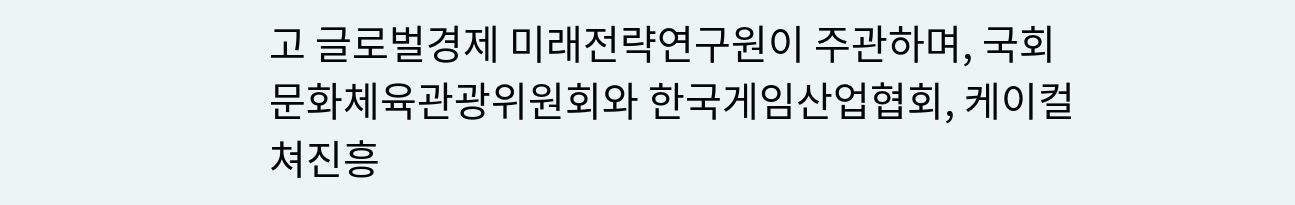고 글로벌경제 미래전략연구원이 주관하며, 국회 문화체육관광위원회와 한국게임산업협회, 케이컬쳐진흥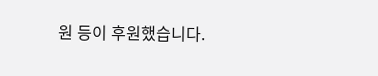원 등이 후원했습니다.